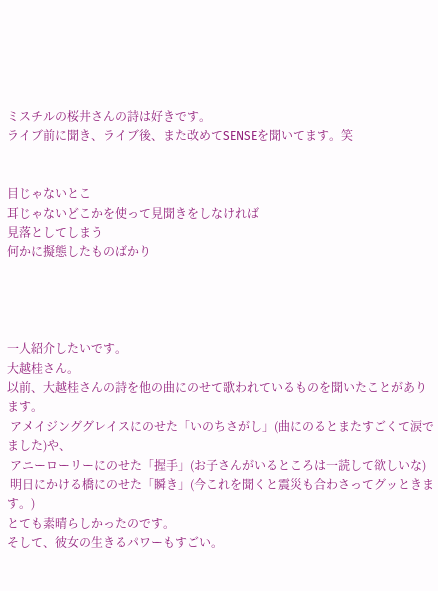ミスチルの桜井さんの詩は好きです。
ライブ前に聞き、ライブ後、また改めてSENSEを聞いてます。笑


目じゃないとこ
耳じゃないどこかを使って見聞きをしなければ
見落としてしまう
何かに擬態したものばかり




一人紹介したいです。
大越桂さん。
以前、大越桂さんの詩を他の曲にのせて歌われているものを聞いたことがあります。
 アメイジンググレイスにのせた「いのちさがし」(曲にのるとまたすごくて涙でました)や、
 アニーローリーにのせた「握手」(お子さんがいるところは一読して欲しいな)
 明日にかける橋にのせた「瞬き」(今これを聞くと震災も合わさってグッときます。)
とても素晴らしかったのです。
そして、彼女の生きるパワーもすごい。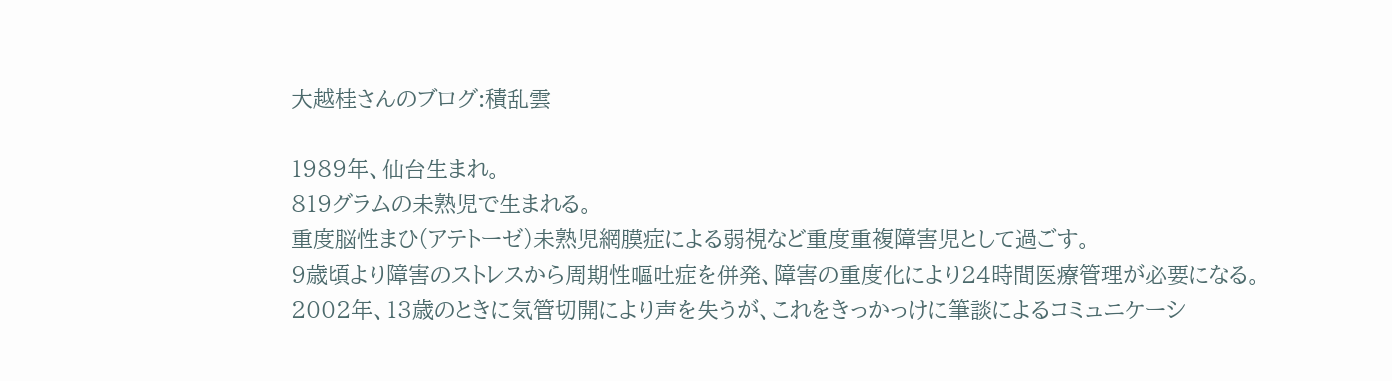大越桂さんのブログ:積乱雲

1989年、仙台生まれ。
819グラムの未熟児で生まれる。
重度脳性まひ(アテトーゼ)未熟児網膜症による弱視など重度重複障害児として過ごす。
9歳頃より障害のストレスから周期性嘔吐症を併発、障害の重度化により24時間医療管理が必要になる。
2002年、13歳のときに気管切開により声を失うが、これをきっかっけに筆談によるコミュニケーシ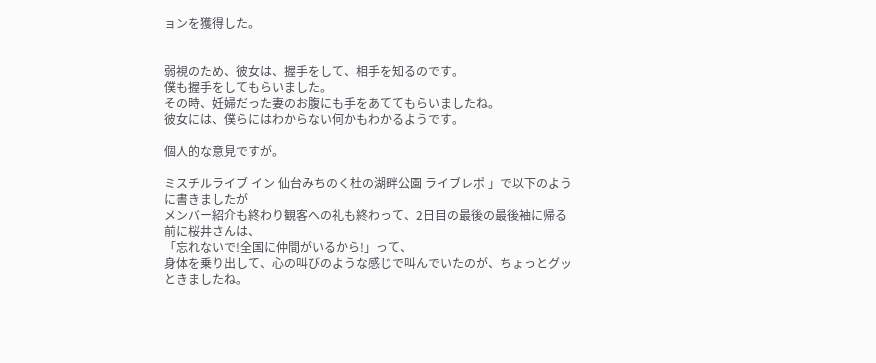ョンを獲得した。


弱視のため、彼女は、握手をして、相手を知るのです。
僕も握手をしてもらいました。
その時、妊婦だった妻のお腹にも手をあててもらいましたね。
彼女には、僕らにはわからない何かもわかるようです。

個人的な意見ですが。

ミスチルライブ イン 仙台みちのく杜の湖畔公園 ライブレポ 」で以下のように書きましたが
メンバー紹介も終わり観客への礼も終わって、2日目の最後の最後袖に帰る前に桜井さんは、
「忘れないで!全国に仲間がいるから!」って、
身体を乗り出して、心の叫びのような感じで叫んでいたのが、ちょっとグッときましたね。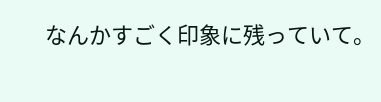なんかすごく印象に残っていて。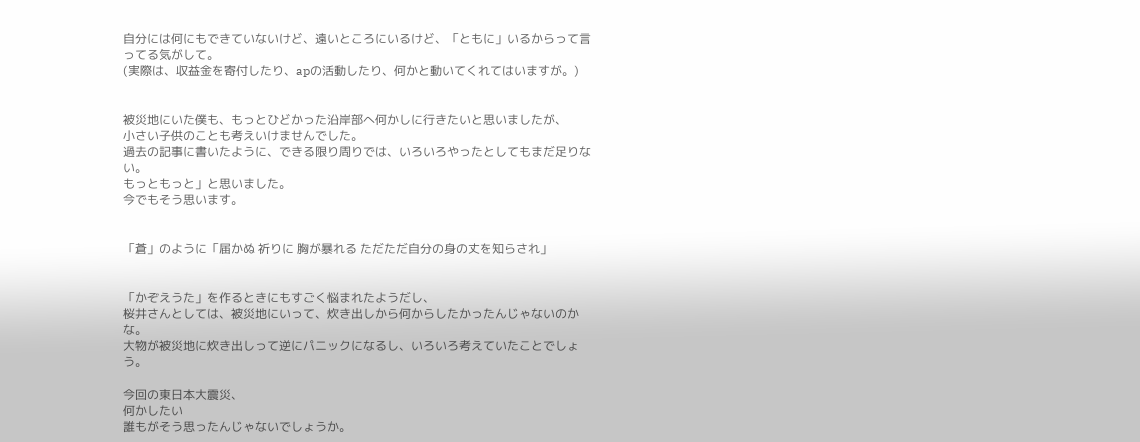自分には何にもできていないけど、遠いところにいるけど、「ともに」いるからって言ってる気がして。
(実際は、収益金を寄付したり、apの活動したり、何かと動いてくれてはいますが。)


被災地にいた僕も、もっとひどかった沿岸部へ何かしに行きたいと思いましたが、
小さい子供のことも考えいけませんでした。
過去の記事に書いたように、できる限り周りでは、いろいろやったとしてもまだ足りない。
もっともっと」と思いました。
今でもそう思います。


「蒼」のように「届かぬ 祈りに 胸が暴れる ただただ自分の身の丈を知らされ」


「かぞえうた」を作るときにもすごく悩まれたようだし、
桜井さんとしては、被災地にいって、炊き出しから何からしたかったんじゃないのかな。
大物が被災地に炊き出しって逆にパニックになるし、いろいろ考えていたことでしょう。

今回の東日本大震災、
何かしたい
誰もがそう思ったんじゃないでしょうか。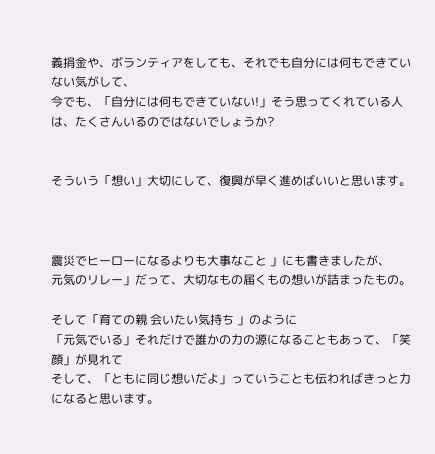義捐金や、ボランティアをしても、それでも自分には何もできていない気がして、
今でも、「自分には何もできていない!」そう思ってくれている人は、たくさんいるのではないでしょうか?


そういう「想い」大切にして、復興が早く進めばいいと思います。



震災でヒーローになるよりも大事なこと 」にも書きましたが、
元気のリレー」だって、大切なもの届くもの想いが詰まったもの。

そして「育ての親 会いたい気持ち 」のように
「元気でいる」それだけで誰かの力の源になることもあって、「笑顔」が見れて
そして、「ともに同じ想いだよ」っていうことも伝わればきっと力になると思います。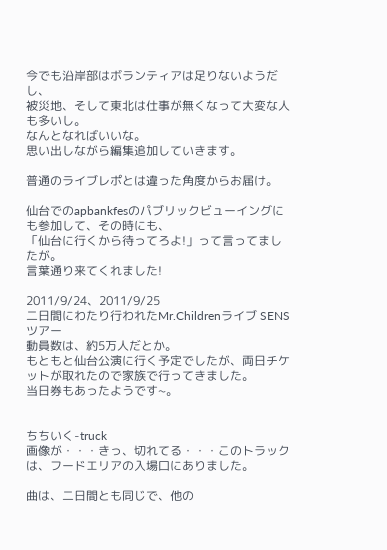今でも沿岸部はボランティアは足りないようだし、
被災地、そして東北は仕事が無くなって大変な人も多いし。
なんとなればいいな。
思い出しながら編集追加していきます。

普通のライブレポとは違った角度からお届け。

仙台でのapbankfesのパブリックビューイングにも参加して、その時にも、
「仙台に行くから待ってろよ!」って言ってましたが。
言葉通り来てくれました!

2011/9/24、2011/9/25
二日間にわたり行われたMr.Childrenライブ SENSツアー
動員数は、約5万人だとか。
もともと仙台公演に行く予定でしたが、両日チケットが取れたので家族で行ってきました。
当日券もあったようです~。


ちちいく-truck
画像が・・・きっ、切れてる・・・このトラックは、フードエリアの入場口にありました。

曲は、二日間とも同じで、他の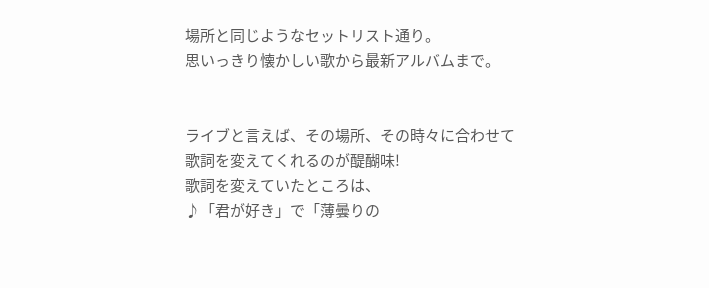場所と同じようなセットリスト通り。
思いっきり懐かしい歌から最新アルバムまで。


ライブと言えば、その場所、その時々に合わせて歌詞を変えてくれるのが醍醐味!
歌詞を変えていたところは、
♪「君が好き」で「薄曇りの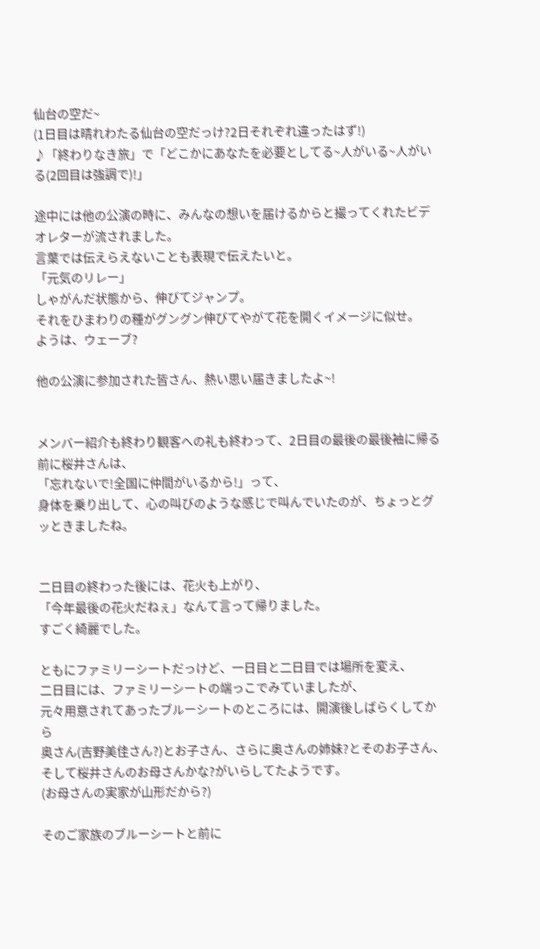仙台の空だ~
(1日目は晴れわたる仙台の空だっけ?2日それぞれ違ったはず!)
♪「終わりなき旅」で「どこかにあなたを必要としてる~人がいる~人がいる(2回目は強調で)!」

途中には他の公演の時に、みんなの想いを届けるからと撮ってくれたビデオレターが流されました。
言葉では伝えらえないことも表現で伝えたいと。
「元気のリレー」
しゃがんだ状態から、伸びてジャンプ。
それをひまわりの種がグングン伸びてやがて花を開くイメージに似せ。
ようは、ウェーブ?

他の公演に参加された皆さん、熱い思い届きましたよ~!


メンバー紹介も終わり観客への礼も終わって、2日目の最後の最後袖に帰る前に桜井さんは、
「忘れないで!全国に仲間がいるから!」って、
身体を乗り出して、心の叫びのような感じで叫んでいたのが、ちょっとグッときましたね。


二日目の終わった後には、花火も上がり、
「今年最後の花火だねぇ」なんて言って帰りました。
すごく綺麗でした。

ともにファミリーシートだっけど、一日目と二日目では場所を変え、
二日目には、ファミリーシートの端っこでみていましたが、
元々用意されてあったブルーシートのところには、開演後しばらくしてから
奥さん(吉野美佳さん?)とお子さん、さらに奥さんの姉妹?とそのお子さん、
そして桜井さんのお母さんかな?がいらしてたようです。
(お母さんの実家が山形だから?)

そのご家族のブルーシートと前に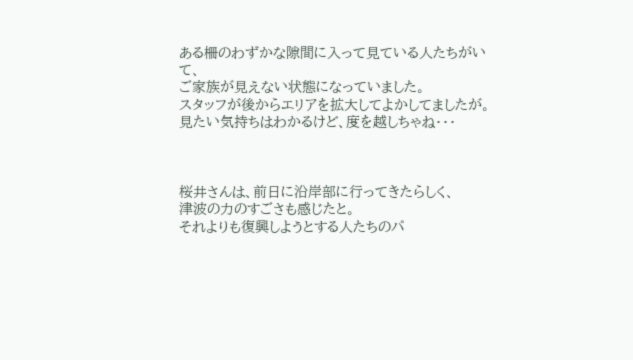ある柵のわずかな隙間に入って見ている人たちがいて、
ご家族が見えない状態になっていました。
スタッフが後からエリアを拡大してよかしてましたが。
見たい気持ちはわかるけど、度を越しちゃね・・・



桜井さんは、前日に沿岸部に行ってきたらしく、
津波の力のすごさも感じたと。
それよりも復興しようとする人たちのパ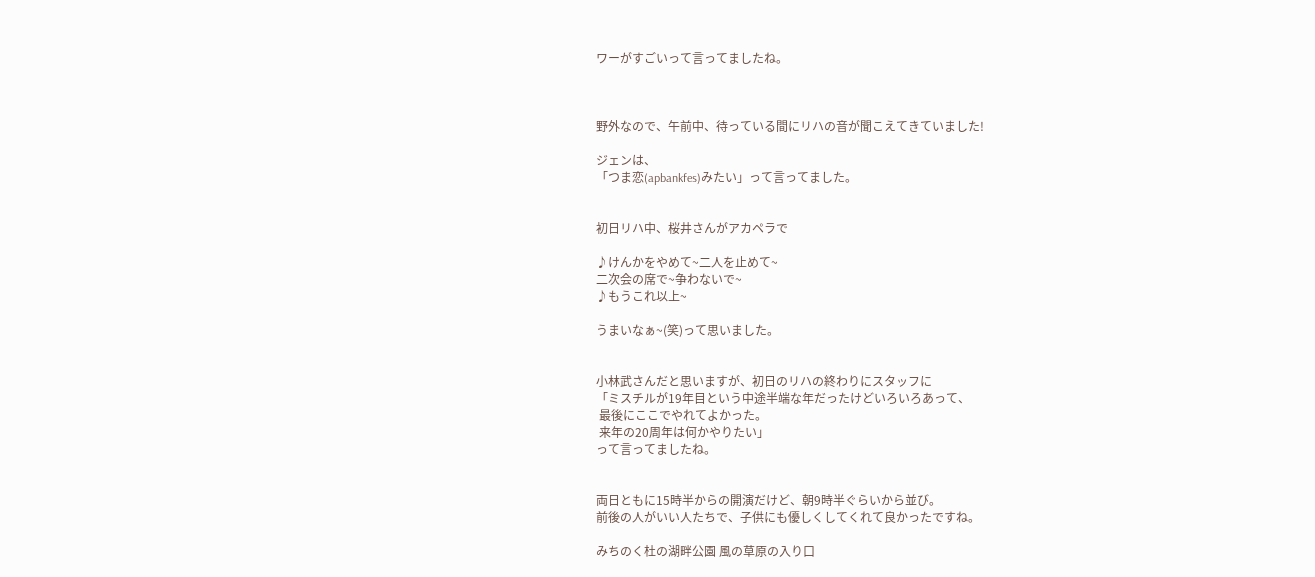ワーがすごいって言ってましたね。



野外なので、午前中、待っている間にリハの音が聞こえてきていました!

ジェンは、
「つま恋(apbankfes)みたい」って言ってました。


初日リハ中、桜井さんがアカペラで

♪けんかをやめて~二人を止めて~
二次会の席で~争わないで~
♪もうこれ以上~

うまいなぁ~(笑)って思いました。


小林武さんだと思いますが、初日のリハの終わりにスタッフに
「ミスチルが19年目という中途半端な年だったけどいろいろあって、
 最後にここでやれてよかった。
 来年の20周年は何かやりたい」
って言ってましたね。


両日ともに15時半からの開演だけど、朝9時半ぐらいから並び。
前後の人がいい人たちで、子供にも優しくしてくれて良かったですね。

みちのく杜の湖畔公園 風の草原の入り口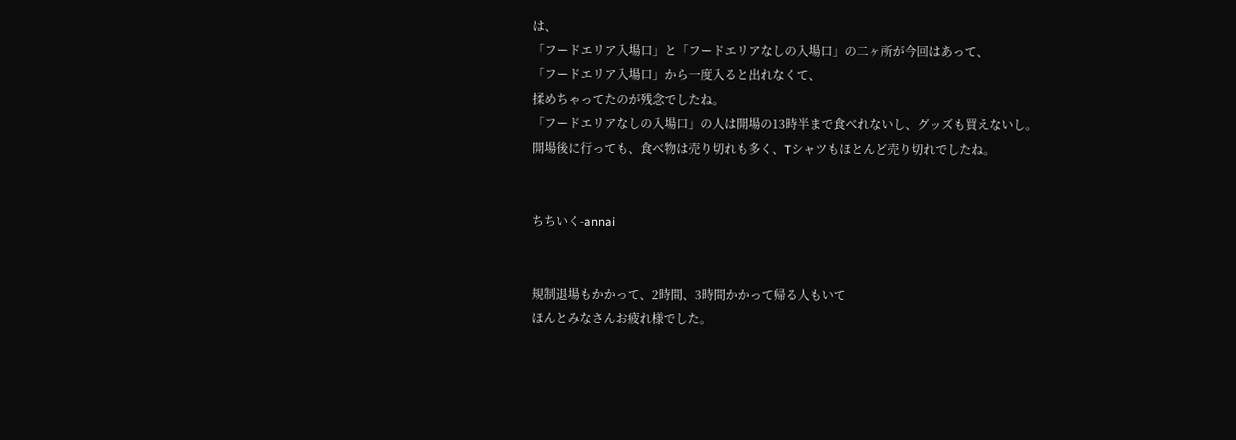は、
「フードエリア入場口」と「フードエリアなしの入場口」の二ヶ所が今回はあって、
「フードエリア入場口」から一度入ると出れなくて、
揉めちゃってたのが残念でしたね。
「フードエリアなしの入場口」の人は開場の13時半まで食べれないし、グッズも買えないし。
開場後に行っても、食べ物は売り切れも多く、Tシャツもほとんど売り切れでしたね。


ちちいく-annai


規制退場もかかって、2時間、3時間かかって帰る人もいて
ほんとみなさんお疲れ様でした。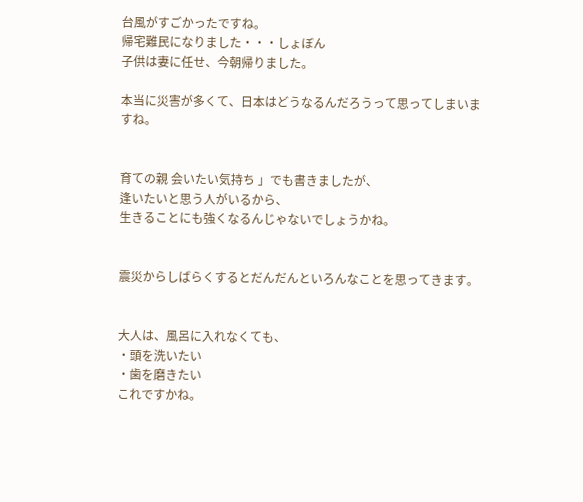台風がすごかったですね。
帰宅難民になりました・・・しょぼん
子供は妻に任せ、今朝帰りました。

本当に災害が多くて、日本はどうなるんだろうって思ってしまいますね。


育ての親 会いたい気持ち 」でも書きましたが、
逢いたいと思う人がいるから、
生きることにも強くなるんじゃないでしょうかね。


震災からしばらくするとだんだんといろんなことを思ってきます。


大人は、風呂に入れなくても、
・頭を洗いたい
・歯を磨きたい
これですかね。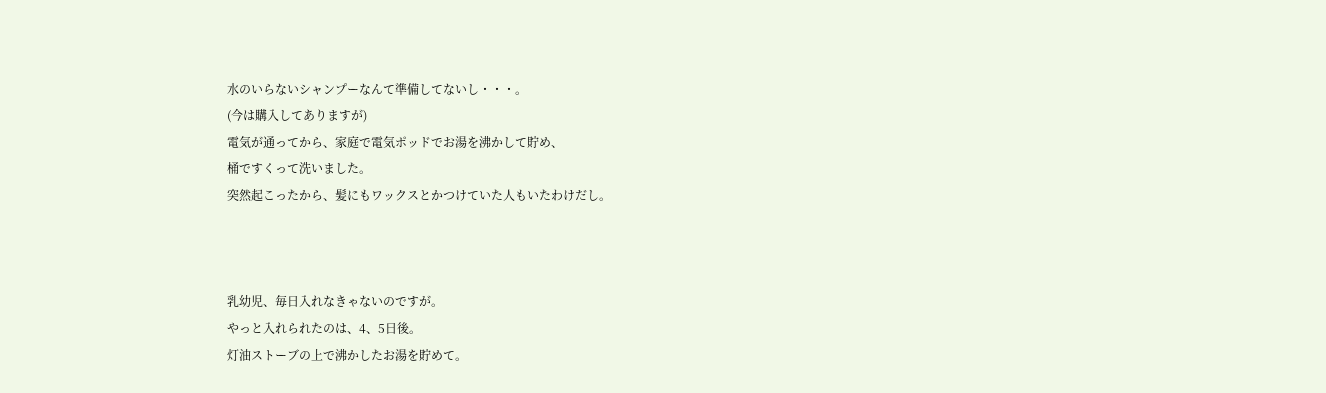水のいらないシャンプーなんて準備してないし・・・。
(今は購入してありますが)
電気が通ってから、家庭で電気ポッドでお湯を沸かして貯め、
桶ですくって洗いました。
突然起こったから、髪にもワックスとかつけていた人もいたわけだし。



乳幼児、毎日入れなきゃないのですが。
やっと入れられたのは、4、5日後。
灯油ストーブの上で沸かしたお湯を貯めて。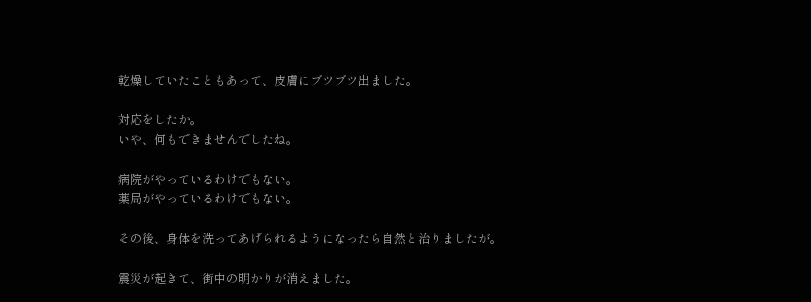乾燥していたこともあって、皮膚にブツブツ出ました。

対応をしたか。
いや、何もできませんでしたね。

病院がやっているわけでもない。
薬局がやっているわけでもない。

その後、身体を洗ってあげられるようになったら自然と治りましたが。

震災が起きて、街中の明かりが消えました。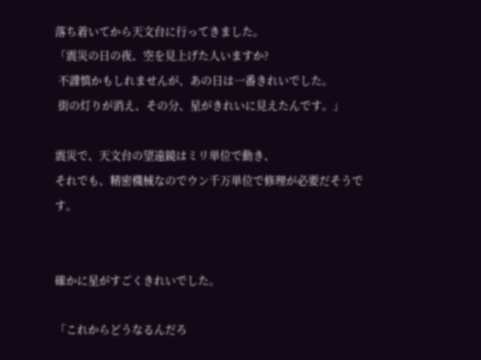落ち着いてから天文台に行ってきました。
「震災の日の夜、空を見上げた人いますか?
 不謹慎かもしれませんが、あの日は一番きれいでした。
 街の灯りが消え、その分、星がきれいに見えたんです。」

震災で、天文台の望遠鏡はミリ単位で動き、
それでも、精密機械なのでウン千万単位で修理が必要だそうです。


確かに星がすごくきれいでした。

「これからどうなるんだろ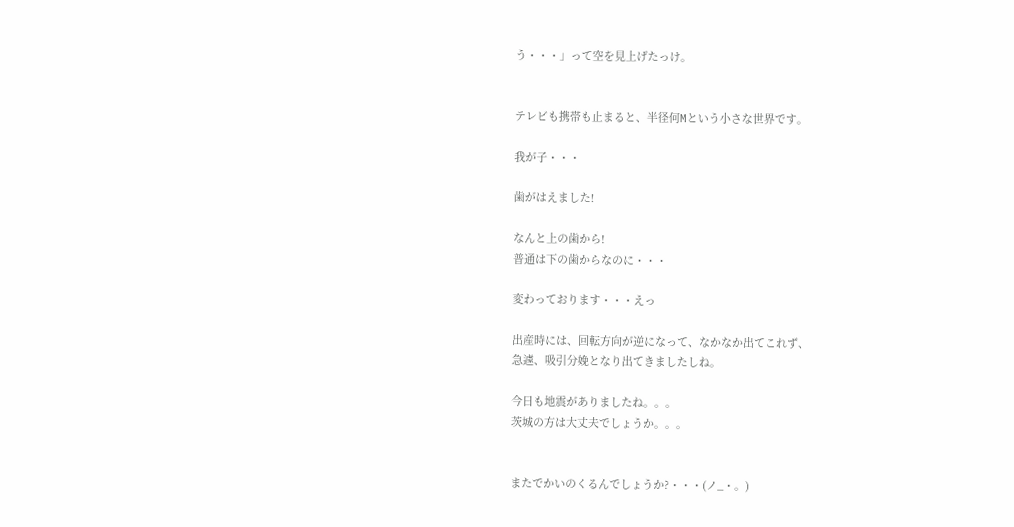う・・・」って空を見上げたっけ。


テレビも携帯も止まると、半径何Mという小さな世界です。

我が子・・・

歯がはえました!

なんと上の歯から!
普通は下の歯からなのに・・・

変わっております・・・えっ

出産時には、回転方向が逆になって、なかなか出てこれず、
急遽、吸引分娩となり出てきましたしね。

今日も地震がありましたね。。。
茨城の方は大丈夫でしょうか。。。


またでかいのくるんでしょうか?・・・(ノ_・。)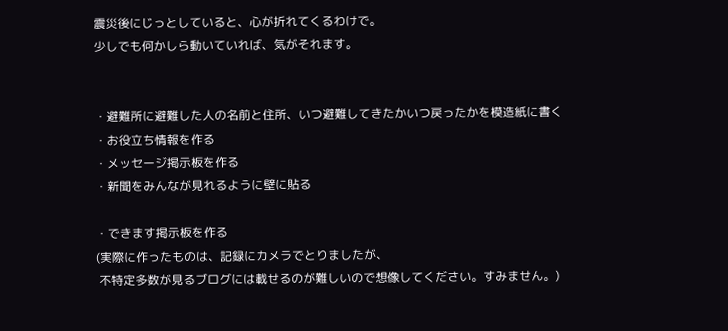震災後にじっとしていると、心が折れてくるわけで。
少しでも何かしら動いていれば、気がそれます。


・避難所に避難した人の名前と住所、いつ避難してきたかいつ戻ったかを模造紙に書く
・お役立ち情報を作る
・メッセージ掲示板を作る
・新聞をみんなが見れるように壁に貼る

・できます掲示板を作る
(実際に作ったものは、記録にカメラでとりましたが、
 不特定多数が見るブログには載せるのが難しいので想像してください。すみません。)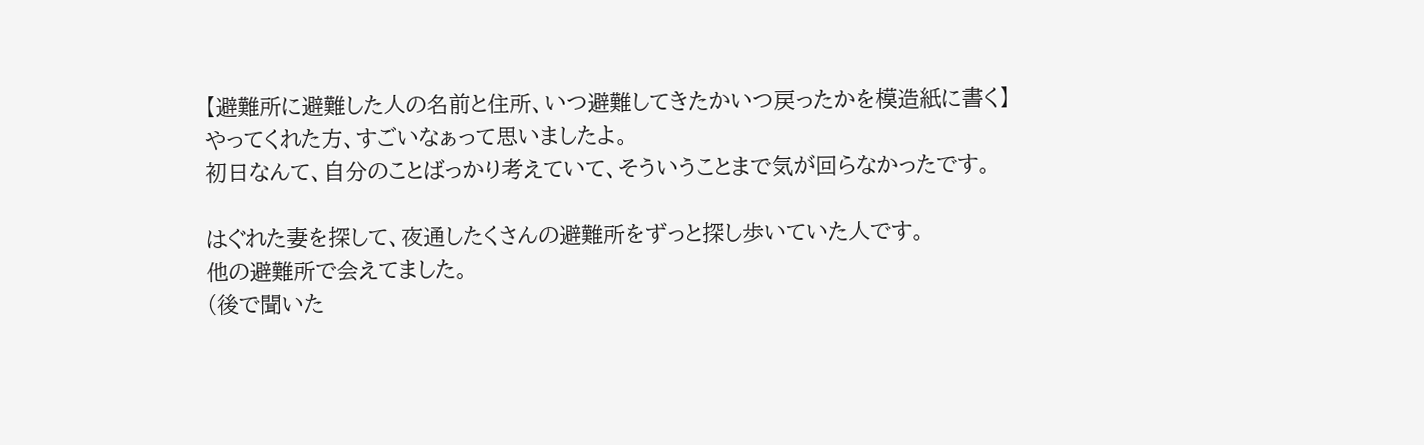【避難所に避難した人の名前と住所、いつ避難してきたかいつ戻ったかを模造紙に書く】
やってくれた方、すごいなぁって思いましたよ。
初日なんて、自分のことばっかり考えていて、そういうことまで気が回らなかったです。

はぐれた妻を探して、夜通したくさんの避難所をずっと探し歩いていた人です。
他の避難所で会えてました。
(後で聞いた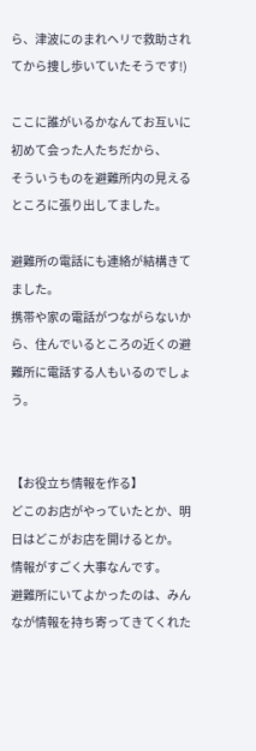ら、津波にのまれヘリで救助されてから捜し歩いていたそうです!)

ここに誰がいるかなんてお互いに初めて会った人たちだから、
そういうものを避難所内の見えるところに張り出してました。

避難所の電話にも連絡が結構きてました。
携帯や家の電話がつながらないから、住んでいるところの近くの避難所に電話する人もいるのでしょう。


【お役立ち情報を作る】
どこのお店がやっていたとか、明日はどこがお店を開けるとか。
情報がすごく大事なんです。
避難所にいてよかったのは、みんなが情報を持ち寄ってきてくれた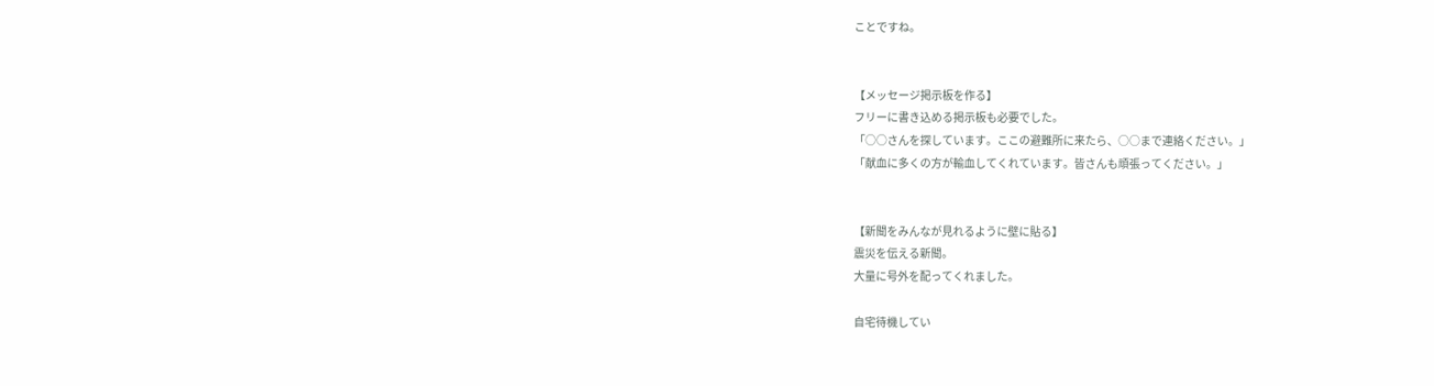ことですね。


【メッセージ掲示板を作る】
フリーに書き込める掲示板も必要でした。
「○○さんを探しています。ここの避難所に来たら、○○まで連絡ください。」
「献血に多くの方が輸血してくれています。皆さんも頑張ってください。」


【新聞をみんなが見れるように壁に貼る】
震災を伝える新聞。
大量に号外を配ってくれました。

自宅待機してい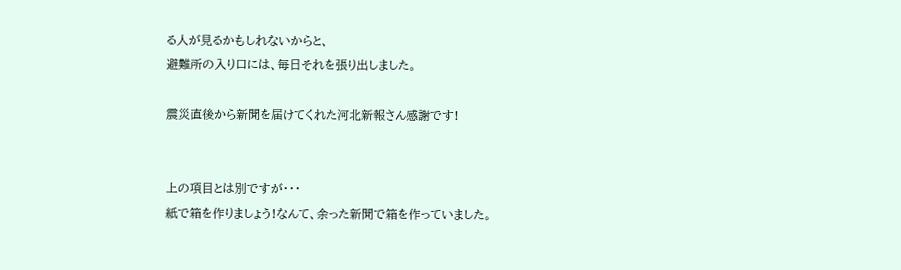る人が見るかもしれないからと、
避難所の入り口には、毎日それを張り出しました。

震災直後から新聞を届けてくれた河北新報さん感謝です!


上の項目とは別ですが・・・
紙で箱を作りましょう!なんて、余った新聞で箱を作っていました。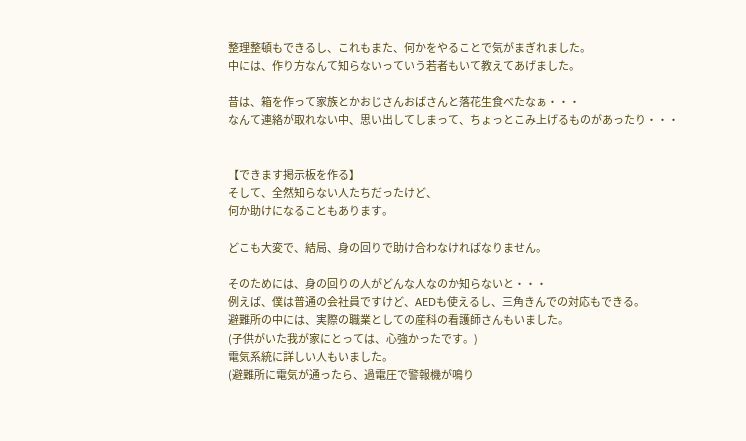整理整頓もできるし、これもまた、何かをやることで気がまぎれました。
中には、作り方なんて知らないっていう若者もいて教えてあげました。

昔は、箱を作って家族とかおじさんおばさんと落花生食べたなぁ・・・
なんて連絡が取れない中、思い出してしまって、ちょっとこみ上げるものがあったり・・・


【できます掲示板を作る】
そして、全然知らない人たちだったけど、
何か助けになることもあります。

どこも大変で、結局、身の回りで助け合わなければなりません。

そのためには、身の回りの人がどんな人なのか知らないと・・・
例えば、僕は普通の会社員ですけど、AEDも使えるし、三角きんでの対応もできる。
避難所の中には、実際の職業としての産科の看護師さんもいました。
(子供がいた我が家にとっては、心強かったです。)
電気系統に詳しい人もいました。
(避難所に電気が通ったら、過電圧で警報機が鳴り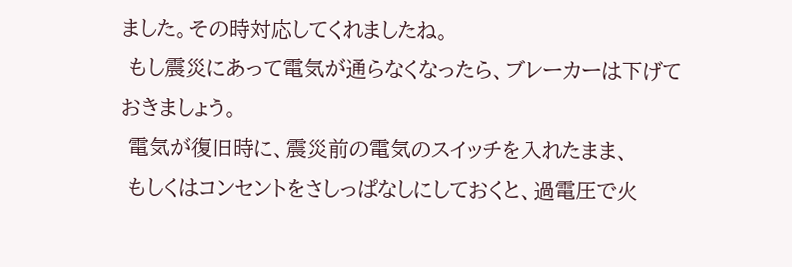ました。その時対応してくれましたね。
 もし震災にあって電気が通らなくなったら、ブレーカーは下げておきましょう。
 電気が復旧時に、震災前の電気のスイッチを入れたまま、
 もしくはコンセントをさしっぱなしにしておくと、過電圧で火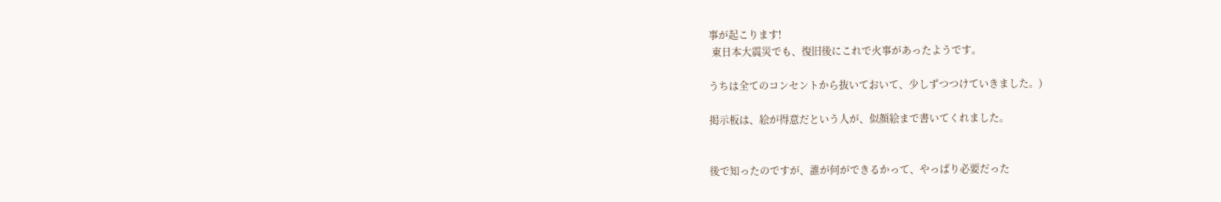事が起こります!
 東日本大震災でも、復旧後にこれで火事があったようです。

うちは全てのコンセントから抜いておいて、少しずつつけていきました。)

掲示板は、絵が得意だという人が、似顔絵まで書いてくれました。


後で知ったのですが、誰が何ができるかって、やっぱり必要だった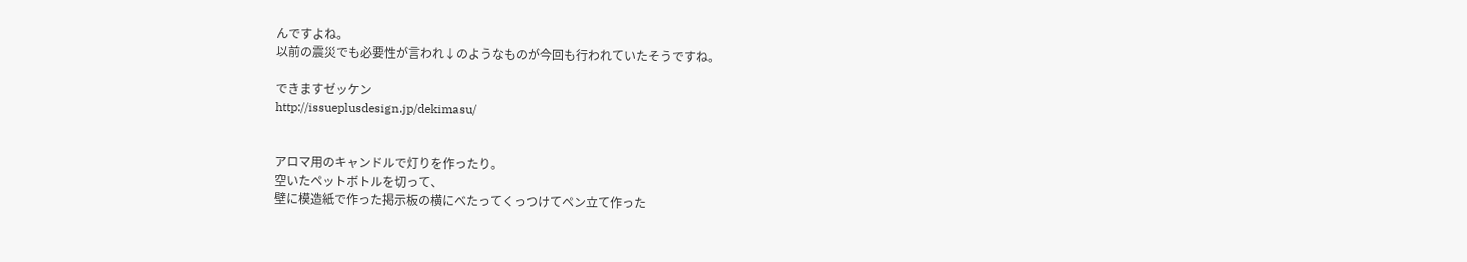んですよね。
以前の震災でも必要性が言われ↓のようなものが今回も行われていたそうですね。

できますゼッケン
http://issueplusdesign.jp/dekimasu/


アロマ用のキャンドルで灯りを作ったり。
空いたペットボトルを切って、
壁に模造紙で作った掲示板の横にべたってくっつけてペン立て作った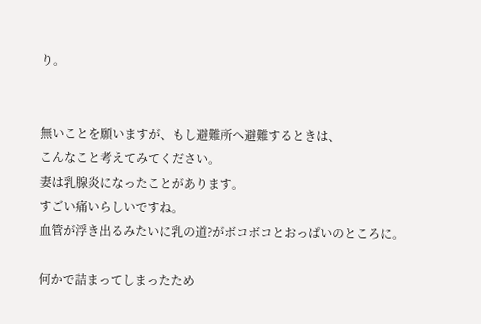り。


無いことを願いますが、もし避難所へ避難するときは、
こんなこと考えてみてください。
妻は乳腺炎になったことがあります。
すごい痛いらしいですね。
血管が浮き出るみたいに乳の道?がボコボコとおっぱいのところに。

何かで詰まってしまったため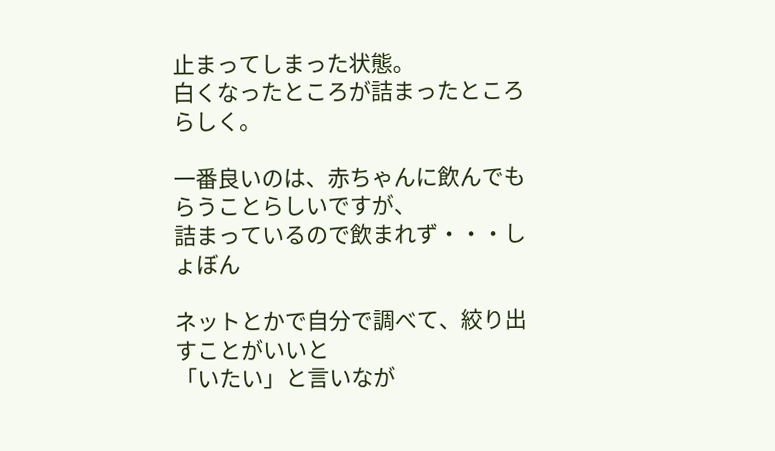止まってしまった状態。
白くなったところが詰まったところらしく。

一番良いのは、赤ちゃんに飲んでもらうことらしいですが、
詰まっているので飲まれず・・・しょぼん

ネットとかで自分で調べて、絞り出すことがいいと
「いたい」と言いなが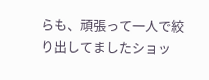らも、頑張って一人で絞り出してましたショッ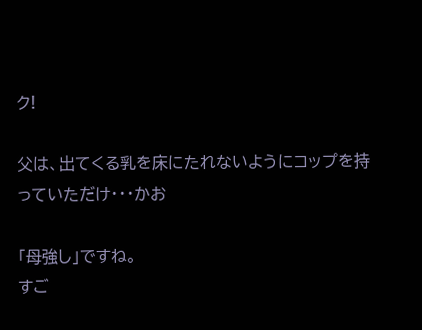ク!

父は、出てくる乳を床にたれないようにコップを持っていただけ・・・かお

「母強し」ですね。
すご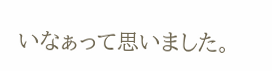いなぁって思いました。